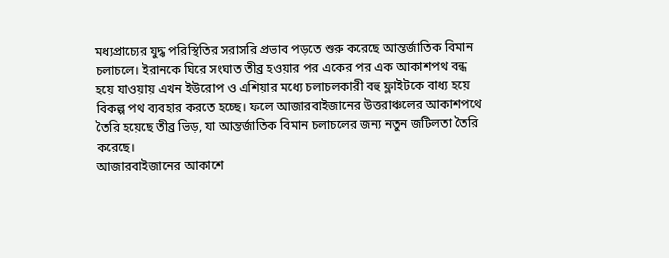মধ্যপ্রাচ্যের যুদ্ধ পরিস্থিতির সরাসরি প্রভাব পড়তে শুরু করেছে আন্তর্জাতিক বিমান চলাচলে। ইরানকে ঘিরে সংঘাত তীব্র হওয়ার পর একের পর এক আকাশপথ বন্ধ হয়ে যাওয়ায় এখন ইউরোপ ও এশিয়ার মধ্যে চলাচলকারী বহু ফ্লাইটকে বাধ্য হয়ে বিকল্প পথ ব্যবহার করতে হচ্ছে। ফলে আজারবাইজানের উত্তরাঞ্চলের আকাশপথে তৈরি হয়েছে তীব্র ভিড়, যা আন্তর্জাতিক বিমান চলাচলের জন্য নতুন জটিলতা তৈরি করেছে।
আজারবাইজানের আকাশে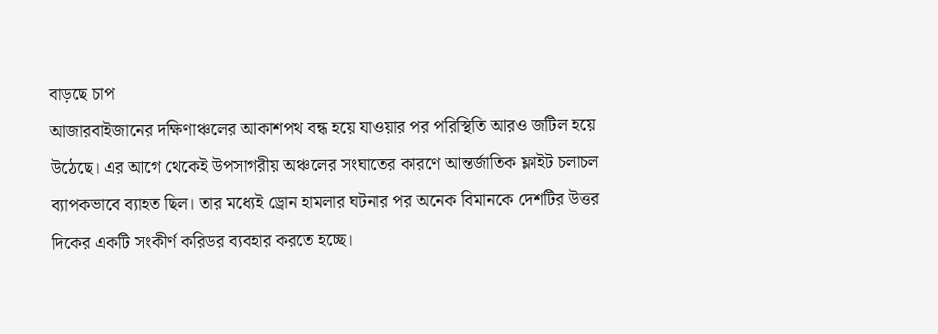বাড়ছে চাপ
আজারবাইজানের দক্ষিণাঞ্চলের আকাশপথ বন্ধ হয়ে যাওয়ার পর পরিস্থিতি আরও জটিল হয়ে উঠেছে। এর আগে থেকেই উপসাগরীয় অঞ্চলের সংঘাতের কারণে আন্তর্জাতিক ফ্লাইট চলাচল ব্যাপকভাবে ব্যাহত ছিল। তার মধ্যেই ড্রোন হামলার ঘটনার পর অনেক বিমানকে দেশটির উত্তর দিকের একটি সংকীর্ণ করিডর ব্যবহার করতে হচ্ছে।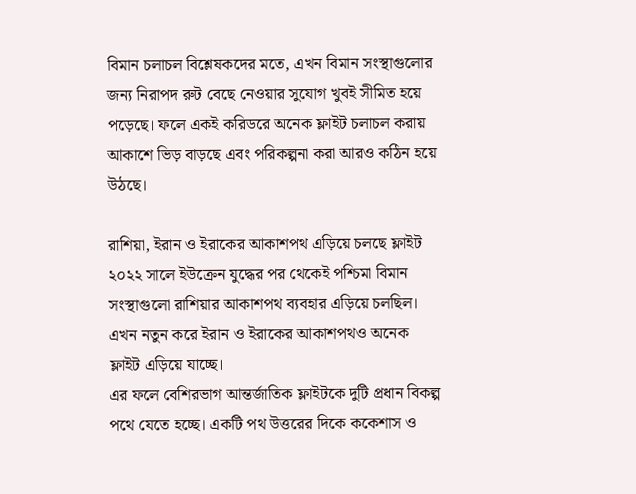বিমান চলাচল বিশ্লেষকদের মতে, এখন বিমান সংস্থাগুলোর জন্য নিরাপদ রুট বেছে নেওয়ার সুযোগ খুবই সীমিত হয়ে পড়েছে। ফলে একই করিডরে অনেক ফ্লাইট চলাচল করায় আকাশে ভিড় বাড়ছে এবং পরিকল্পনা করা আরও কঠিন হয়ে উঠছে।

রাশিয়া, ইরান ও ইরাকের আকাশপথ এড়িয়ে চলছে ফ্লাইট
২০২২ সালে ইউক্রেন যুদ্ধের পর থেকেই পশ্চিমা বিমান সংস্থাগুলো রাশিয়ার আকাশপথ ব্যবহার এড়িয়ে চলছিল। এখন নতুন করে ইরান ও ইরাকের আকাশপথও অনেক ফ্লাইট এড়িয়ে যাচ্ছে।
এর ফলে বেশিরভাগ আন্তর্জাতিক ফ্লাইটকে দুটি প্রধান বিকল্প পথে যেতে হচ্ছে। একটি পথ উত্তরের দিকে ককেশাস ও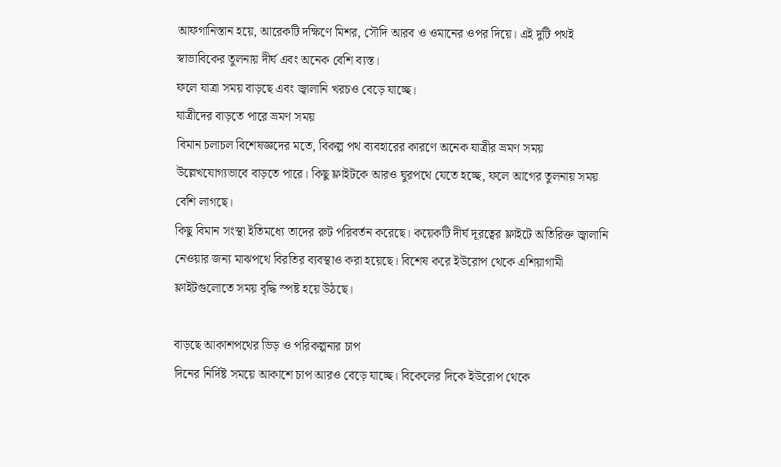আফগানিস্তান হয়ে, আরেকটি দক্ষিণে মিশর, সৌদি আরব ও ওমানের ওপর দিয়ে। এই দুটি পথই স্বাভাবিকের তুলনায় দীর্ঘ এবং অনেক বেশি ব্যস্ত।
ফলে যাত্রা সময় বাড়ছে এবং জ্বালানি খরচও বেড়ে যাচ্ছে।
যাত্রীদের বাড়তে পারে ভ্রমণ সময়
বিমান চলাচল বিশেষজ্ঞদের মতে, বিকল্প পথ ব্যবহারের কারণে অনেক যাত্রীর ভ্রমণ সময় উল্লেখযোগ্যভাবে বাড়তে পারে। কিছু ফ্লাইটকে আরও ঘুরপথে যেতে হচ্ছে, ফলে আগের তুলনায় সময় বেশি লাগছে।
কিছু বিমান সংস্থা ইতিমধ্যে তাদের রুট পরিবর্তন করেছে। কয়েকটি দীর্ঘ দূরত্বের ফ্লাইটে অতিরিক্ত জ্বালানি নেওয়ার জন্য মাঝপথে বিরতির ব্যবস্থাও করা হয়েছে। বিশেষ করে ইউরোপ থেকে এশিয়াগামী ফ্লাইটগুলোতে সময় বৃদ্ধি স্পষ্ট হয়ে উঠছে।

বাড়ছে আকাশপথের ভিড় ও পরিকল্পনার চাপ
দিনের নির্দিষ্ট সময়ে আকাশে চাপ আরও বেড়ে যাচ্ছে। বিকেলের দিকে ইউরোপ থেকে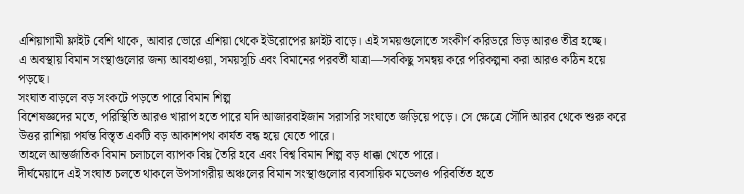এশিয়াগামী ফ্লাইট বেশি থাকে, আবার ভোরে এশিয়া থেকে ইউরোপের ফ্লাইট বাড়ে। এই সময়গুলোতে সংকীর্ণ করিডরে ভিড় আরও তীব্র হচ্ছে।
এ অবস্থায় বিমান সংস্থাগুলোর জন্য আবহাওয়া, সময়সূচি এবং বিমানের পরবর্তী যাত্রা—সবকিছু সমন্বয় করে পরিকল্পনা করা আরও কঠিন হয়ে পড়ছে।
সংঘাত বাড়লে বড় সংকটে পড়তে পারে বিমান শিল্প
বিশেষজ্ঞদের মতে, পরিস্থিতি আরও খারাপ হতে পারে যদি আজারবাইজান সরাসরি সংঘাতে জড়িয়ে পড়ে। সে ক্ষেত্রে সৌদি আরব থেকে শুরু করে উত্তর রাশিয়া পর্যন্ত বিস্তৃত একটি বড় আকাশপথ কার্যত বন্ধ হয়ে যেতে পারে।
তাহলে আন্তর্জাতিক বিমান চলাচলে ব্যাপক বিঘ্ন তৈরি হবে এবং বিশ্ব বিমান শিল্প বড় ধাক্কা খেতে পারে।
দীর্ঘমেয়াদে এই সংঘাত চলতে থাকলে উপসাগরীয় অঞ্চলের বিমান সংস্থাগুলোর ব্যবসায়িক মডেলও পরিবর্তিত হতে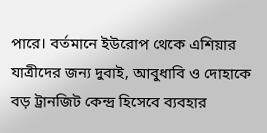পারে। বর্তমানে ইউরোপ থেকে এশিয়ার যাত্রীদের জন্য দুবাই, আবুধাবি ও দোহাকে বড় ট্রানজিট কেন্দ্র হিসেবে ব্যবহার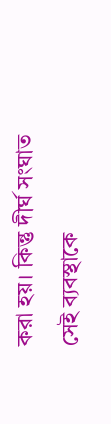করা হয়। কিন্তু দীর্ঘ সংঘাত সেই ব্যবস্থাকে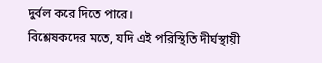দুর্বল করে দিতে পারে।
বিশ্লেষকদের মতে, যদি এই পরিস্থিতি দীর্ঘস্থায়ী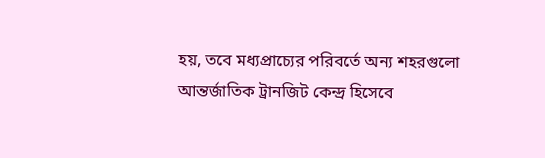হয়, তবে মধ্যপ্রাচ্যের পরিবর্তে অন্য শহরগুলো আন্তর্জাতিক ট্রানজিট কেন্দ্র হিসেবে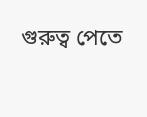গুরুত্ব পেতে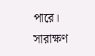পারে।
সারাক্ষণ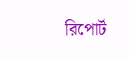রিপোর্ট